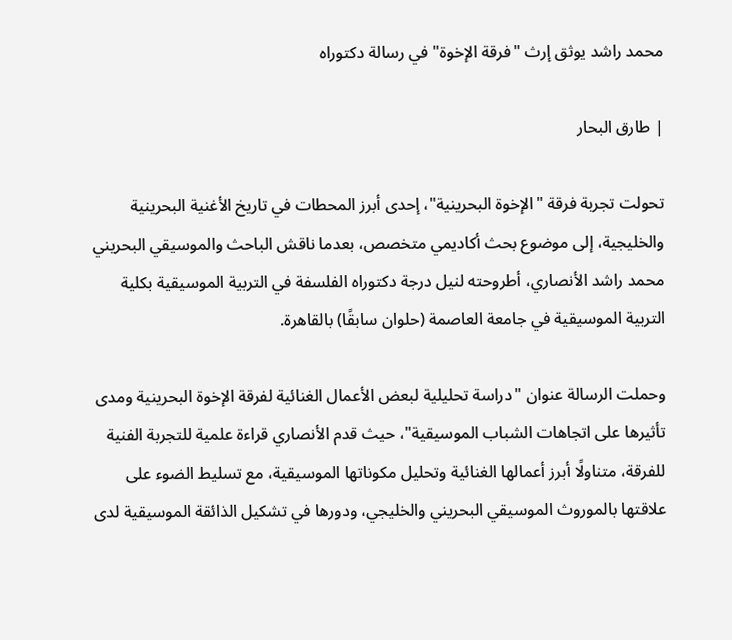محمد راشد يوثق إرث "فرقة الإخوة" في رسالة دكتوراه

| طارق البحار

تحولت تجربة فرقة "الإخوة البحرينية"، إحدى أبرز المحطات في تاريخ الأغنية البحرينية والخليجية، إلى موضوع بحث أكاديمي متخصص، بعدما ناقش الباحث والموسيقي البحريني محمد راشد الأنصاري، أطروحته لنيل درجة دكتوراه الفلسفة في التربية الموسيقية بكلية التربية الموسيقية في جامعة العاصمة (حلوان سابقًا) بالقاهرة.

وحملت الرسالة عنوان "دراسة تحليلية لبعض الأعمال الغنائية لفرقة الإخوة البحرينية ومدى تأثيرها على اتجاهات الشباب الموسيقية"، حيث قدم الأنصاري قراءة علمية للتجربة الفنية للفرقة، متناولًا أبرز أعمالها الغنائية وتحليل مكوناتها الموسيقية، مع تسليط الضوء على علاقتها بالموروث الموسيقي البحريني والخليجي، ودورها في تشكيل الذائقة الموسيقية لدى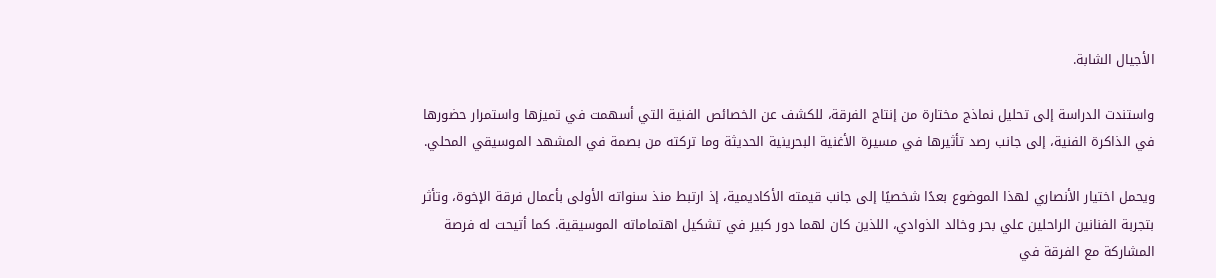الأجيال الشابة.

واستندت الدراسة إلى تحليل نماذج مختارة من إنتاج الفرقة، للكشف عن الخصائص الفنية التي أسهمت في تميزها واستمرار حضورها في الذاكرة الفنية، إلى جانب رصد تأثيرها في مسيرة الأغنية البحرينية الحديثة وما تركته من بصمة في المشهد الموسيقي المحلي.

ويحمل اختيار الأنصاري لهذا الموضوع بعدًا شخصيًا إلى جانب قيمته الأكاديمية، إذ ارتبط منذ سنواته الأولى بأعمال فرقة الإخوة، وتأثر بتجربة الفنانين الراحلين علي بحر وخالد الذوادي، اللذين كان لهما دور كبير في تشكيل اهتماماته الموسيقية. كما أتيحت له فرصة المشاركة مع الفرقة في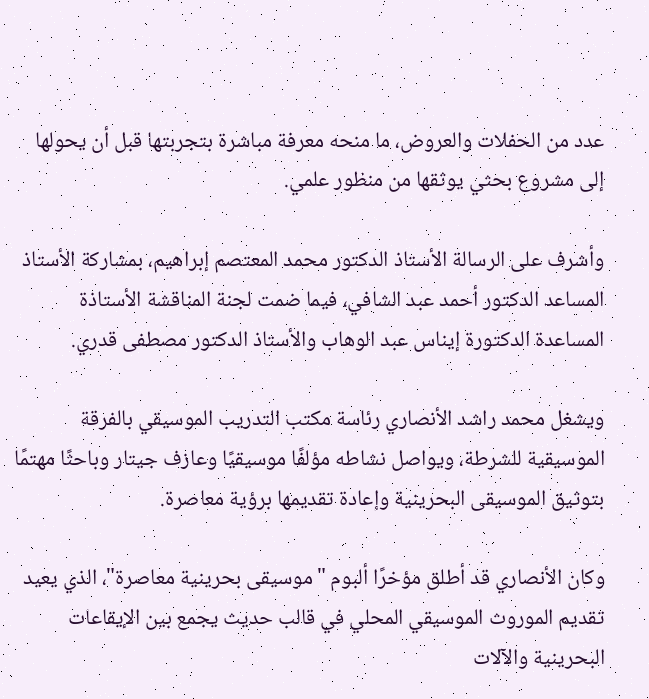عدد من الحفلات والعروض، ما منحه معرفة مباشرة بتجربتها قبل أن يحولها إلى مشروع بحثي يوثقها من منظور علمي.

وأشرف على الرسالة الأستاذ الدكتور محمد المعتصم إبراهيم، بمشاركة الأستاذ المساعد الدكتور أحمد عبد الشافي، فيما ضمت لجنة المناقشة الأستاذة المساعدة الدكتورة إيناس عبد الوهاب والأستاذ الدكتور مصطفى قدري.

ويشغل محمد راشد الأنصاري رئاسة مكتب التدريب الموسيقي بالفرقة الموسيقية للشرطة، ويواصل نشاطه مؤلفًا موسيقيًا وعازف جيتار وباحثًا مهتمًا بتوثيق الموسيقى البحرينية وإعادة تقديمها برؤية معاصرة.

وكان الأنصاري قد أطلق مؤخرًا ألبوم "موسيقى بحرينية معاصرة"، الذي يعيد تقديم الموروث الموسيقي المحلي في قالب حديث يجمع بين الإيقاعات البحرينية والآلات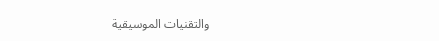والتقنيات الموسيقية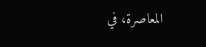المعاصرة، في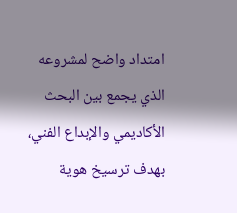امتداد واضح لمشروعه الذي يجمع بين البحث الأكاديمي والإبداع الفني، بهدف ترسيخ هوية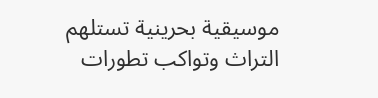موسيقية بحرينية تستلهم التراث وتواكب تطورات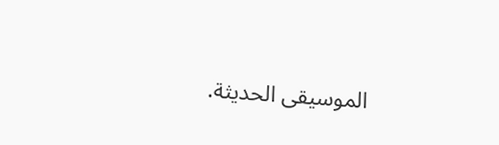الموسيقى الحديثة.